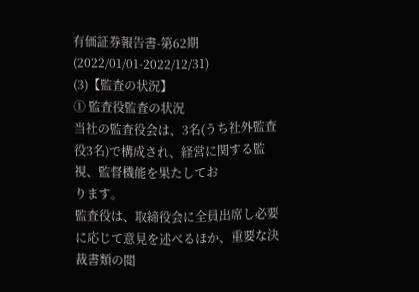有価証券報告書-第62期(2022/01/01-2022/12/31)
(3)【監査の状況】
① 監査役監査の状況
当社の監査役会は、3名(うち社外監査役3名)で構成され、経営に関する監視、監督機能を果たしてお
ります。
監査役は、取締役会に全員出席し必要に応じて意見を述べるほか、重要な決裁書類の閲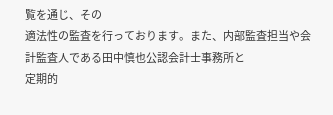覧を通じ、その
適法性の監査を行っております。また、内部監査担当や会計監査人である田中慎也公認会計士事務所と
定期的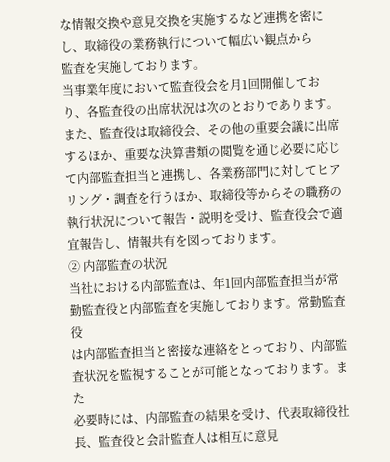な情報交換や意見交換を実施するなど連携を密にし、取締役の業務執行について幅広い観点から
監査を実施しております。
当事業年度において監査役会を月1回開催しており、各監査役の出席状況は次のとおりであります。
また、監査役は取締役会、その他の重要会議に出席するほか、重要な決算書類の閲覧を通じ必要に応じ
て内部監査担当と連携し、各業務部門に対してヒアリング・調査を行うほか、取締役等からその職務の
執行状況について報告・説明を受け、監査役会で適宜報告し、情報共有を図っております。
② 内部監査の状況
当社における内部監査は、年1回内部監査担当が常勤監査役と内部監査を実施しております。常勤監査役
は内部監査担当と密接な連絡をとっており、内部監査状況を監視することが可能となっております。また
必要時には、内部監査の結果を受け、代表取締役社長、監査役と会計監査人は相互に意見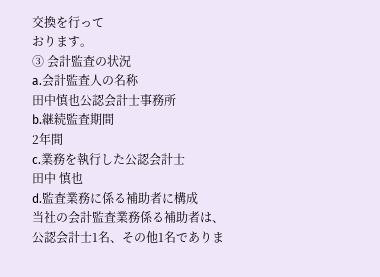交換を行って
おります。
③ 会計監査の状況
a.会計監査人の名称
田中慎也公認会計士事務所
b.継続監査期間
2年間
c.業務を執行した公認会計士
田中 慎也
d.監査業務に係る補助者に構成
当社の会計監査業務係る補助者は、公認会計士1名、その他1名でありま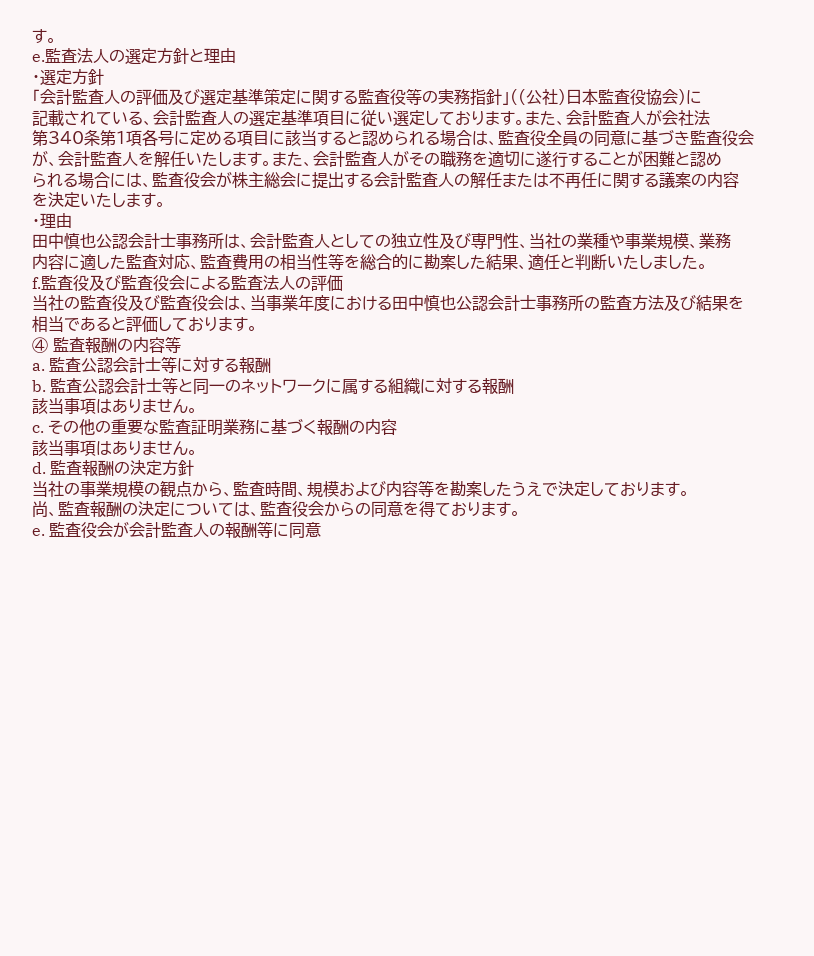す。
e.監査法人の選定方針と理由
・選定方針
「会計監査人の評価及び選定基準策定に関する監査役等の実務指針」((公社)日本監査役協会)に
記載されている、会計監査人の選定基準項目に従い選定しております。また、会計監査人が会社法
第340条第1項各号に定める項目に該当すると認められる場合は、監査役全員の同意に基づき監査役会
が、会計監査人を解任いたします。また、会計監査人がその職務を適切に遂行することが困難と認め
られる場合には、監査役会が株主総会に提出する会計監査人の解任または不再任に関する議案の内容
を決定いたします。
・理由
田中慎也公認会計士事務所は、会計監査人としての独立性及び専門性、当社の業種や事業規模、業務
内容に適した監査対応、監査費用の相当性等を総合的に勘案した結果、適任と判断いたしました。
f.監査役及び監査役会による監査法人の評価
当社の監査役及び監査役会は、当事業年度における田中慎也公認会計士事務所の監査方法及び結果を
相当であると評価しております。
④ 監査報酬の内容等
a. 監査公認会計士等に対する報酬
b. 監査公認会計士等と同一のネットワークに属する組織に対する報酬
該当事項はありません。
c. その他の重要な監査証明業務に基づく報酬の内容
該当事項はありません。
d. 監査報酬の決定方針
当社の事業規模の観点から、監査時間、規模および内容等を勘案したうえで決定しております。
尚、監査報酬の決定については、監査役会からの同意を得ております。
e. 監査役会が会計監査人の報酬等に同意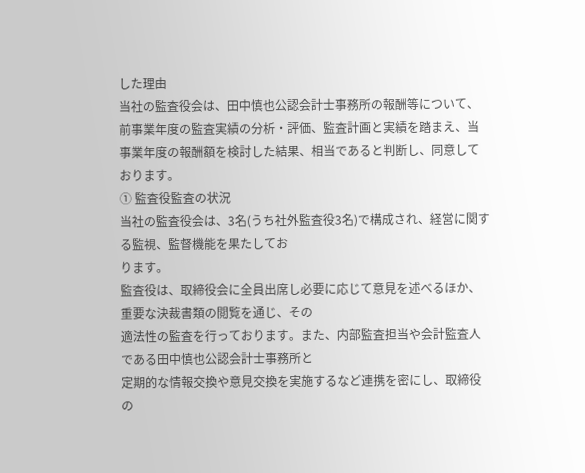した理由
当社の監査役会は、田中慎也公認会計士事務所の報酬等について、前事業年度の監査実績の分析・評価、監査計画と実績を踏まえ、当事業年度の報酬額を検討した結果、相当であると判断し、同意しております。
① 監査役監査の状況
当社の監査役会は、3名(うち社外監査役3名)で構成され、経営に関する監視、監督機能を果たしてお
ります。
監査役は、取締役会に全員出席し必要に応じて意見を述べるほか、重要な決裁書類の閲覧を通じ、その
適法性の監査を行っております。また、内部監査担当や会計監査人である田中慎也公認会計士事務所と
定期的な情報交換や意見交換を実施するなど連携を密にし、取締役の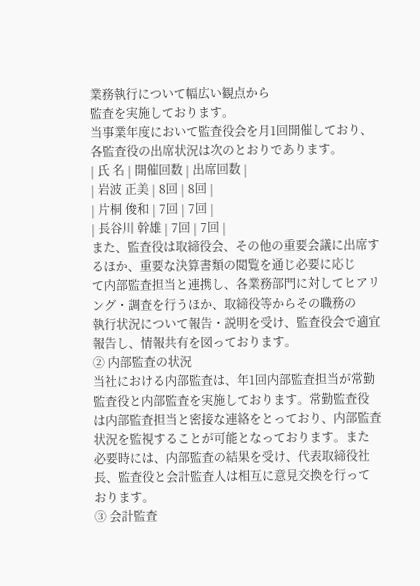業務執行について幅広い観点から
監査を実施しております。
当事業年度において監査役会を月1回開催しており、各監査役の出席状況は次のとおりであります。
| 氏 名 | 開催回数 | 出席回数 |
| 岩波 正美 | 8回 | 8回 |
| 片桐 俊和 | 7回 | 7回 |
| 長谷川 幹雄 | 7回 | 7回 |
また、監査役は取締役会、その他の重要会議に出席するほか、重要な決算書類の閲覧を通じ必要に応じ
て内部監査担当と連携し、各業務部門に対してヒアリング・調査を行うほか、取締役等からその職務の
執行状況について報告・説明を受け、監査役会で適宜報告し、情報共有を図っております。
② 内部監査の状況
当社における内部監査は、年1回内部監査担当が常勤監査役と内部監査を実施しております。常勤監査役
は内部監査担当と密接な連絡をとっており、内部監査状況を監視することが可能となっております。また
必要時には、内部監査の結果を受け、代表取締役社長、監査役と会計監査人は相互に意見交換を行って
おります。
③ 会計監査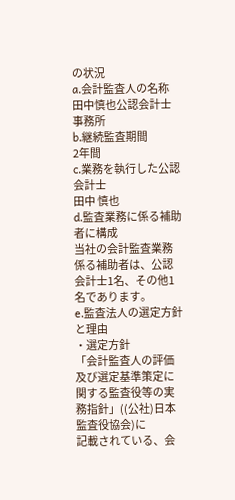の状況
a.会計監査人の名称
田中慎也公認会計士事務所
b.継続監査期間
2年間
c.業務を執行した公認会計士
田中 慎也
d.監査業務に係る補助者に構成
当社の会計監査業務係る補助者は、公認会計士1名、その他1名であります。
e.監査法人の選定方針と理由
・選定方針
「会計監査人の評価及び選定基準策定に関する監査役等の実務指針」((公社)日本監査役協会)に
記載されている、会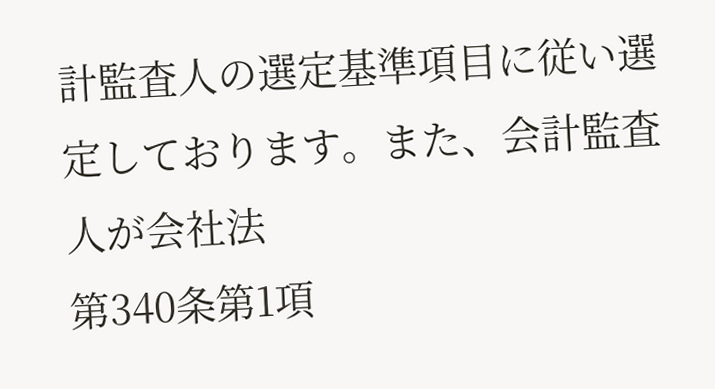計監査人の選定基準項目に従い選定しております。また、会計監査人が会社法
第340条第1項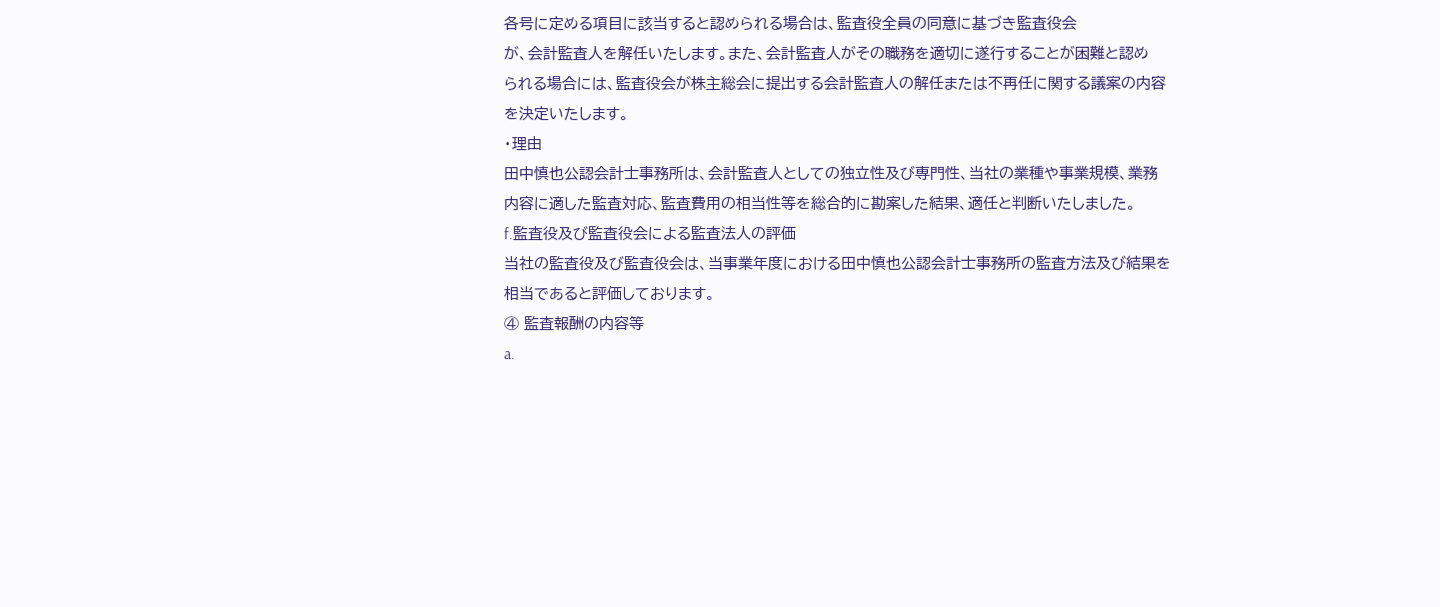各号に定める項目に該当すると認められる場合は、監査役全員の同意に基づき監査役会
が、会計監査人を解任いたします。また、会計監査人がその職務を適切に遂行することが困難と認め
られる場合には、監査役会が株主総会に提出する会計監査人の解任または不再任に関する議案の内容
を決定いたします。
・理由
田中慎也公認会計士事務所は、会計監査人としての独立性及び専門性、当社の業種や事業規模、業務
内容に適した監査対応、監査費用の相当性等を総合的に勘案した結果、適任と判断いたしました。
f.監査役及び監査役会による監査法人の評価
当社の監査役及び監査役会は、当事業年度における田中慎也公認会計士事務所の監査方法及び結果を
相当であると評価しております。
④ 監査報酬の内容等
a.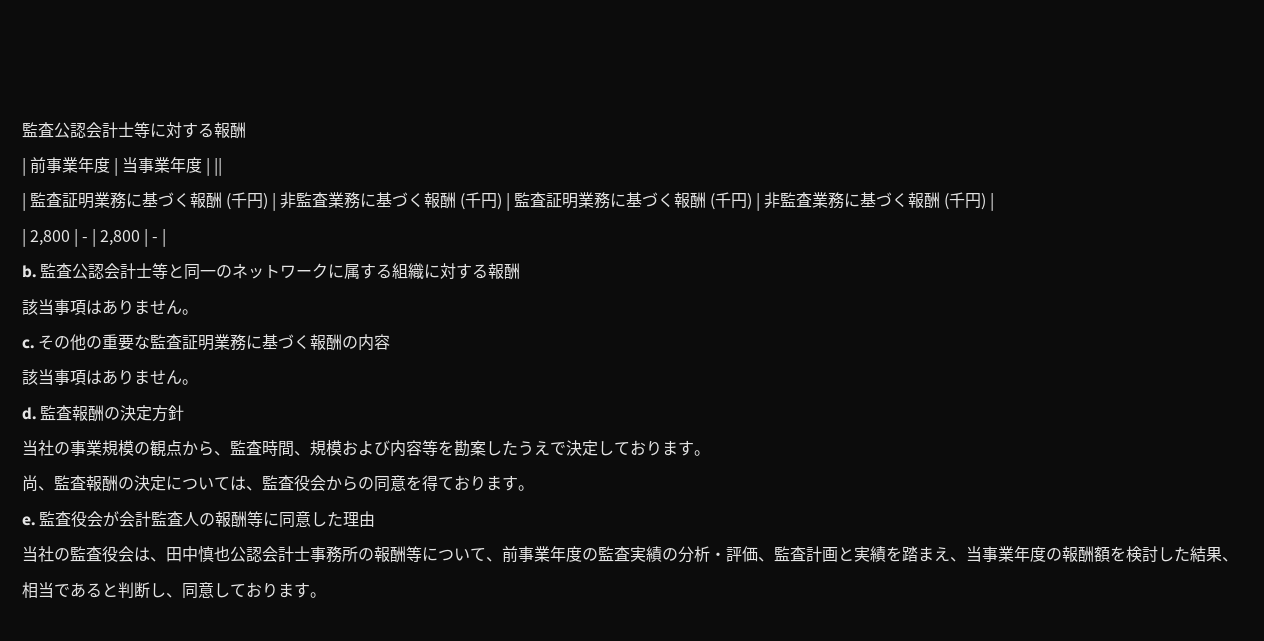監査公認会計士等に対する報酬
| 前事業年度 | 当事業年度 | ||
| 監査証明業務に基づく報酬 (千円) | 非監査業務に基づく報酬 (千円) | 監査証明業務に基づく報酬 (千円) | 非監査業務に基づく報酬 (千円) |
| 2,800 | - | 2,800 | - |
b. 監査公認会計士等と同一のネットワークに属する組織に対する報酬
該当事項はありません。
c. その他の重要な監査証明業務に基づく報酬の内容
該当事項はありません。
d. 監査報酬の決定方針
当社の事業規模の観点から、監査時間、規模および内容等を勘案したうえで決定しております。
尚、監査報酬の決定については、監査役会からの同意を得ております。
e. 監査役会が会計監査人の報酬等に同意した理由
当社の監査役会は、田中慎也公認会計士事務所の報酬等について、前事業年度の監査実績の分析・評価、監査計画と実績を踏まえ、当事業年度の報酬額を検討した結果、相当であると判断し、同意しております。